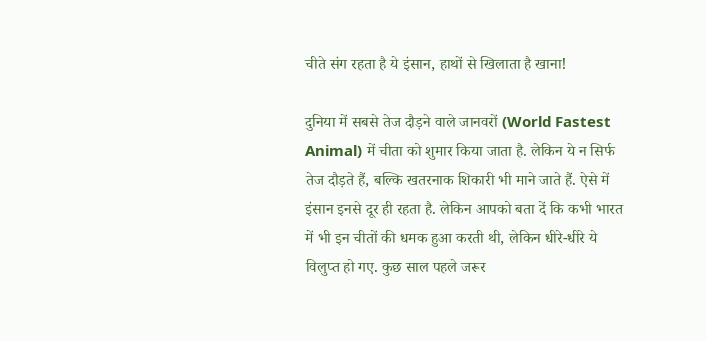चीते संग रहता है ये इंसान, हाथों से खिलाता है खाना!

दुनिया में सबसे तेज दौड़ने वाले जानवरों (World Fastest Animal) में चीता को शुमार किया जाता है. लेकिन ये न सिर्फ तेज दौड़ते हैं, बल्कि खतरनाक शिकारी भी माने जाते हैं. ऐसे में इंसान इनसे दूर ही रहता है. लेकिन आपको बता दें कि कभी भारत में भी इन चीतों की धमक हुआ करती थी, लेकिन धीरे-धीरे ये विलुप्त हो गए. कुछ साल पहले जरूर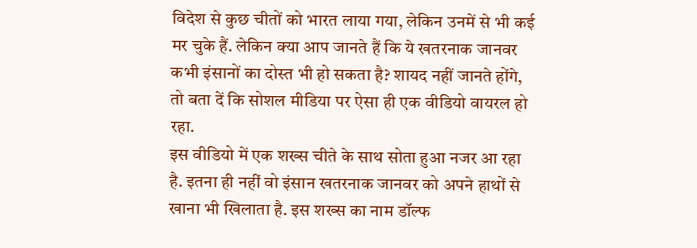विदेश से कुछ चीतों को भारत लाया गया, लेकिन उनमें से भी कई मर चुके हैं. लेकिन क्या आप जानते हैं कि ये खतरनाक जानवर कभी इंसानों का दोस्त भी हो सकता है? शायद नहीं जानते होंगे, तो बता दें कि सोशल मीडिया पर ऐसा ही एक वीडियो वायरल हो रहा.
इस वीडियो में एक शख्स चीते के साथ सोता हुआ नजर आ रहा है. इतना ही नहीं वो इंसान खतरनाक जानवर को अपने हाथों से खाना भी खिलाता है. इस शख्स का नाम डॉल्फ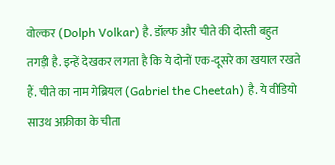वोल्कर (Dolph Volkar) है. डॉल्फ और चीते की दोस्ती बहुत तगड़ी है. इन्हें देखकर लगता है कि ये दोनों एक-दूसरे का खयाल रखते हैं. चीते का नाम गेब्रियल (Gabriel the Cheetah) है. ये वीडियो साउथ अफ्रीका के चीता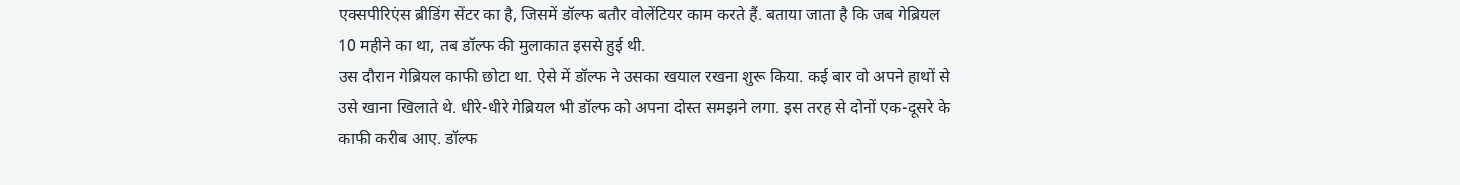एक्सपीरिएंस ब्रीडिंग सेंटर का है, जिसमें डॉल्फ बतौर वोलेंटियर काम करते हैं. बताया जाता है कि जब गेब्रियल 10 महीने का था, तब डॉल्फ की मुलाकात इससे हुई थी.
उस दौरान गेब्रियल काफी छोटा था. ऐसे में डॉल्फ ने उसका खयाल रखना शुरू किया. कई बार वो अपने हाथों से उसे खाना खिलाते थे. धीरे-धीरे गेब्रियल भी डॉल्फ को अपना दोस्त समझने लगा. इस तरह से दोनों एक-दूसरे के काफी करीब आए. डॉल्फ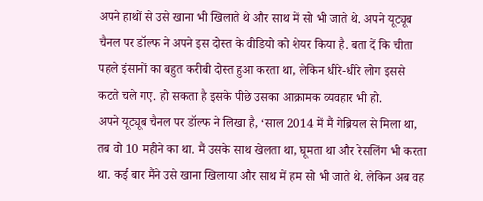अपने हाथों से उसे खाना भी खिलाते थे और साथ में सो भी जाते थे. अपने यूट्यूब चैनल पर डॉल्फ ने अपने इस दोस्त के वीडियो को शेयर किया है. बता दें कि चीता पहले इंसानों का बहुत करीबी दोस्त हुआ करता था, लेकिन धीरे-धीरे लोग इससे कटते चले गए. हो सकता है इसके पीछे उसका आक्रामक व्यवहार भी हो.
अपने यूट्यूब चैनल पर डॉल्फ ने लिखा है, ‘साल 2014 में मैं गेब्रियल से मिला था, तब वो 10 महीने का था. मैं उसके साथ खेलता था, घूमता था और रेसलिंग भी करता था. कई बार मैंने उसे खाना खिलाया और साथ में हम सो भी जाते थे. लेकिन अब वह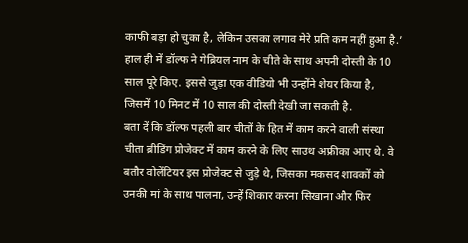काफी बड़ा हो चुका है, लेकिन उसका लगाव मेरे प्रति कम नहीं हुआ है.’ हाल ही में डॉल्फ ने गेब्रियल नाम के चीते के साथ अपनी दोस्ती के 10 साल पूरे किए. इससे जुड़ा एक वीडियो भी उन्होंने शेयर किया है, जिसमें 10 मिनट में 10 साल की दोस्ती देखी जा सकती है.
बता दें कि डॉल्फ पहली बार चीतों के हित में काम करने वाली संस्था चीता ब्रीडिंग प्रोजेक्ट में काम करने के लिए साउथ अफ्रीका आए थे. वे बतौर वोलेंटियर इस प्रोजेक्ट से जुड़े थे, जिसका मकसद शावकों को उनकी मां के साथ पालना, उन्हें शिकार करना सिखाना और फिर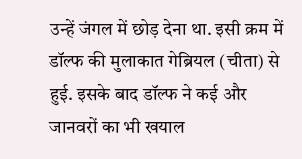उन्हें जंगल में छोड़ देना था. इसी क्रम में डॉल्फ की मुलाकात गेब्रियल (चीता) से हुई. इसके बाद डॉल्फ ने कई और जानवरों का भी खयाल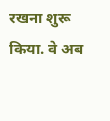रखना शुरू किया. वे अब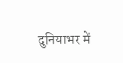दुनियाभर में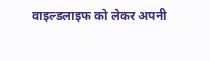वाइल्डलाइफ को लेकर अपनी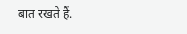बात रखते हैं.